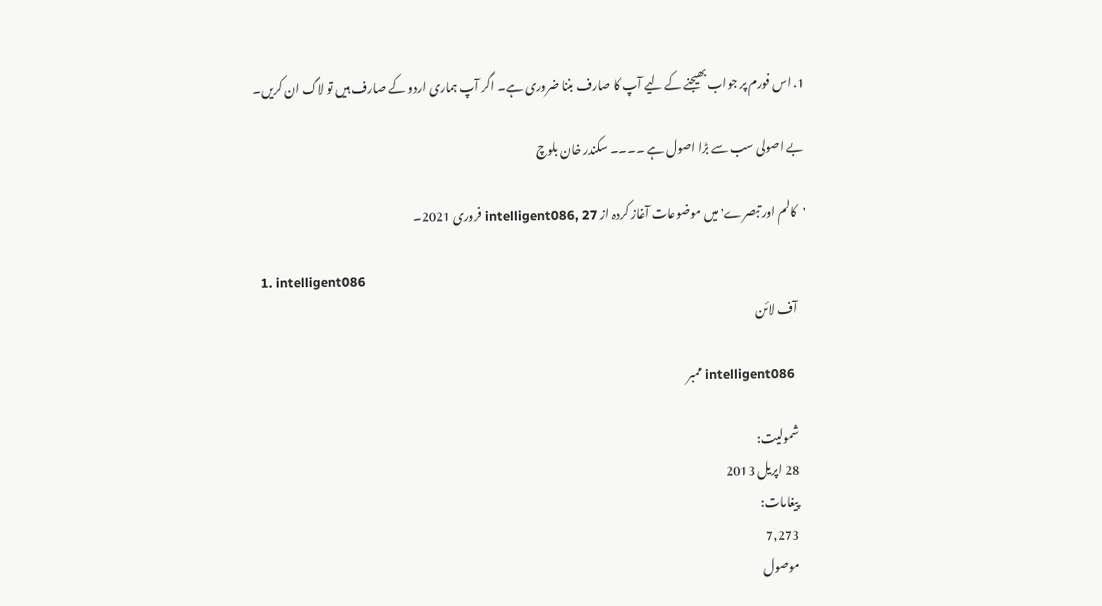1. اس فورم پر جواب بھیجنے کے لیے آپ کا صارف بننا ضروری ہے۔ اگر آپ ہماری اردو کے صارف ہیں تو لاگ ان کریں۔

بے اصولی سب سے بڑا اصول ہے ۔۔۔۔ سکندر خان بلوچ

'کالم اور تبصرے' میں موضوعات آغاز کردہ از intelligent086, 27 فروری 2021۔

  1. intelligent086
    آف لائن

    intelligent086 ممبر

    شمولیت:
    28 اپریل 2013
    پیغامات:
    7,273
    موصول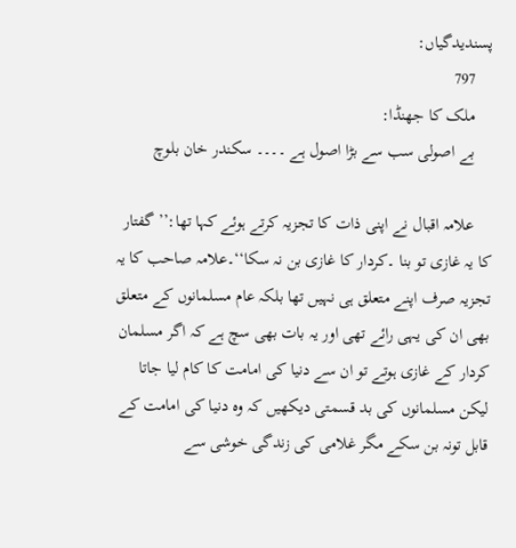پسندیدگیاں:
    797
    ملک کا جھنڈا:
    بے اصولی سب سے بڑا اصول ہے ۔۔۔۔ سکندر خان بلوچ

    علامہ اقبال نے اپنی ذات کا تجزیہ کرتے ہوئے کہا تھا:’’ گفتار کا یہ غازی تو بنا ۔کردار کا غازی بن نہ سکا‘‘۔علامہ صاحب کا یہ تجزیہ صرف اپنے متعلق ہی نہیں تھا بلکہ عام مسلمانوں کے متعلق بھی ان کی یہی رائے تھی اور یہ بات بھی سچ ہے کہ اگر مسلمان کردار کے غازی ہوتے تو ان سے دنیا کی امامت کا کام لیا جاتا لیکن مسلمانوں کی بد قسمتی دیکھیں کہ وہ دنیا کی امامت کے قابل تونہ بن سکے مگر غلامی کی زندگی خوشی سے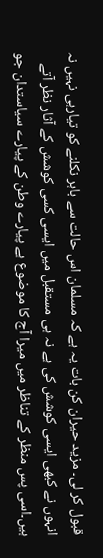قبول کر لی۔ مزید حیران کن بات یہ ہے کہ مسلمان اس حالت سے باہر نکلنے کو تیارہی نہیں نہ انہوں نے کبھی ایسی کوشش کی ہے نہ ہی مستقبل میں ایسی کسی کوشش کے آثار نظر آتے ہیں۔اسی پس منظر کے تناظر میں میرا آج کا موضوع ہے پیارے وطن کے پیارے سیاستدان جو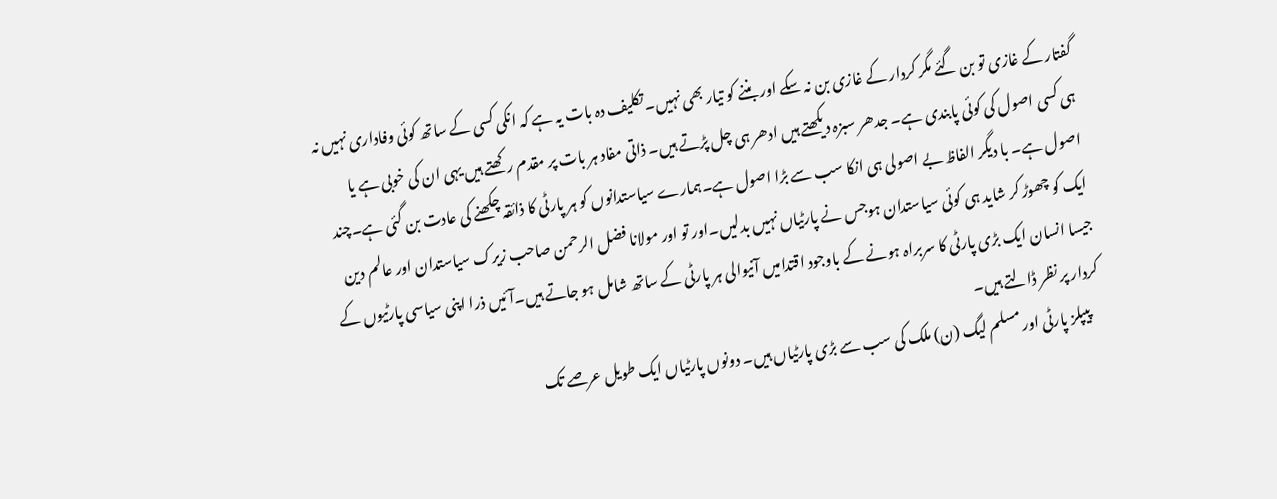گفتار کے غازی تو بن گئے مگر کردار کے غازی بن نہ سکے اور بننے کو تیار بھی نہیں۔ تکلیف دہ بات یہ ہے کہ انکی کسی کے ساتھ کوئی وفاداری نہیں نہ ہی کسی اصول کی کوئی پابندی ہے۔ جدھر سبزہ دیکھتے ہیں ادھر ہی چل پڑتے ہیں۔ ذاتی مفاد ہر بات پر مقدم رکھتے ہیں یہی ان کی خوبی ہے یا اصول ہے۔ با دیگر الفاظ بے اصولی ہی انکا سب سے بڑا اصول ہے۔ہمارے سیاستدانوں کو ہر پارٹی کا ذائقہ چکھنے کی عادت بن گئی ہے۔چند ایک کو چھوڑ کر شاید ہی کوئی سیاستدان ہوجس نے پارٹیاں نہیں بدلیں۔اور تو اور مولانا فضل الرحمن صاحب زیرک سیاستدان اور عالم دین جیسا انسان ایک بڑی پارٹی کا سربراہ ہونے کے باوجود اقتدامیں آنیوالی ہر پارٹی کے ساتھ شامل ہو جاتے ہیں۔آئیں ذرا اپنی سیاسی پارٹیوں کے کردار پر نظر ڈالتے ہیں۔
    پیپلز پارٹی اور مسلم لیگ (ن) ملک کی سب سے بڑی پارٹیاں ہیں۔ دونوں پارٹیاں ایک طویل عرصے تک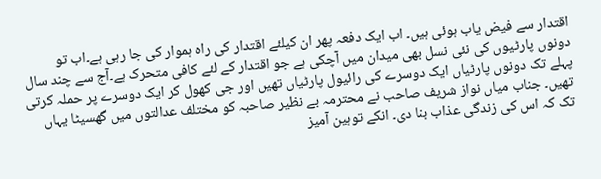اقتدار سے فیض یاب ہوئی ہیں۔ اب ایک دفعہ پھر ان کیلئے اقتدار کی راہ ہموار کی جا رہی ہے۔اب تو دونوں پارٹیوں کی نئی نسل بھی میدان میں آچکی ہے جو اقتدار کے لئے کافی متحرک ہے۔آج سے چند سال پہلے تک دونوں پارٹیاں ایک دوسرے کی رائیول پارٹیاں تھیں اور جی کھول کر ایک دوسرے پر حملہ کرتی تھیں۔ جناب میاں نواز شریف صاحب نے محترمہ بے نظیر صاحبہ کو مختلف عدالتوں میں گھسیٹا یہاں تک کہ اس کی زندگی عذاب بنا دی۔ انکے توہین آمیز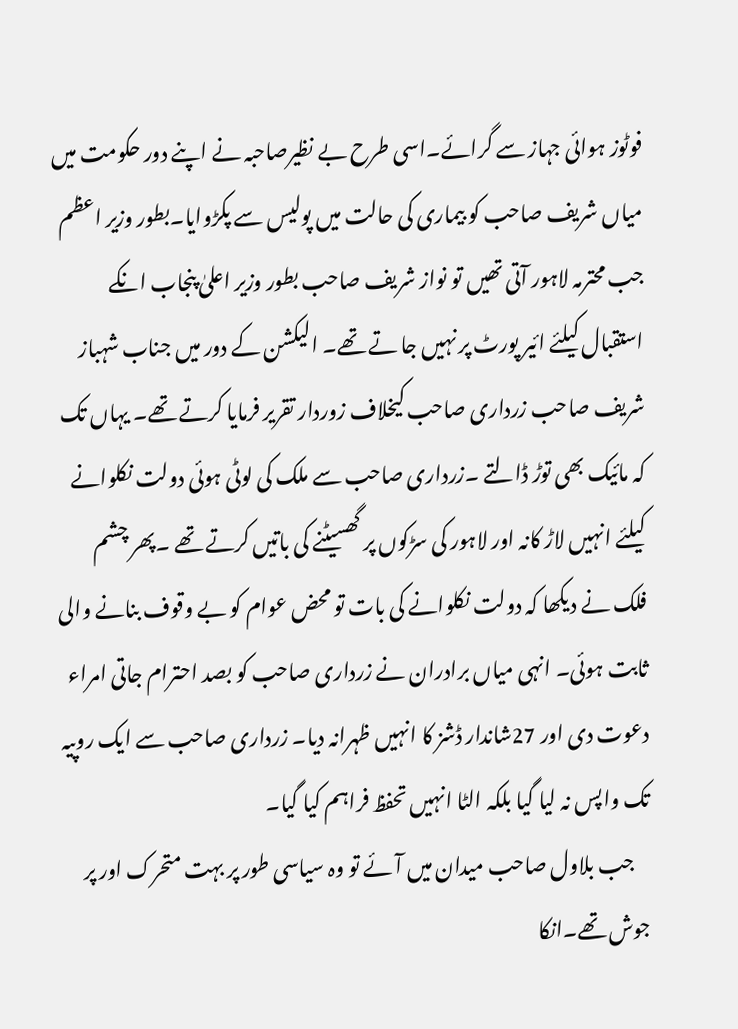فوٹوز ہوائی جہاز سے گرائے۔اسی طرح بے نظیرصاحبہ نے اپنے دور حکومت میں میاں شریف صاحب کو بیماری کی حالت میں پولیس سے پکڑوایا۔بطور وزیر اعظم جب محترمہ لاہور آتی تھیں تو نواز شریف صاحب بطور وزیر اعلیٰ پنجاب انکے استقبال کیلئے ائیر پورٹ پر نہیں جا تے تھے۔ الیکشن کے دور میں جناب شہباز شریف صاحب زرداری صاحب کیخلاف زوردار تقریر فرمایا کرتے تھے۔ یہاں تک کہ مائیک بھی توڑ ڈالتے ۔زرداری صاحب سے ملک کی لوٹی ہوئی دولت نکلوانے کیلئے انہیں لاڑ کانہ اور لاہور کی سڑکوں پر گھسیٹنے کی باتیں کرتے تھے ۔پھر چشم فلک نے دیکھا کہ دولت نکلوانے کی بات تو محض عوام کو بے وقوف بنانے والی ثابت ہوئی۔ انہی میاں برادران نے زرداری صاحب کو بصد احترام جاتی امراء دعوت دی اور 27شاندار ڈشز کا انہیں ظہرانہ دیا۔ زرداری صاحب سے ایک روپیہ تک واپس نہ لیا گیا بلکہ الٹا انہیں تحفظ فراہم کیا گیا۔
    جب بلاول صاحب میدان میں آئے تو وہ سیاسی طور پر بہت متحرک اور پر جوش تھے۔انکا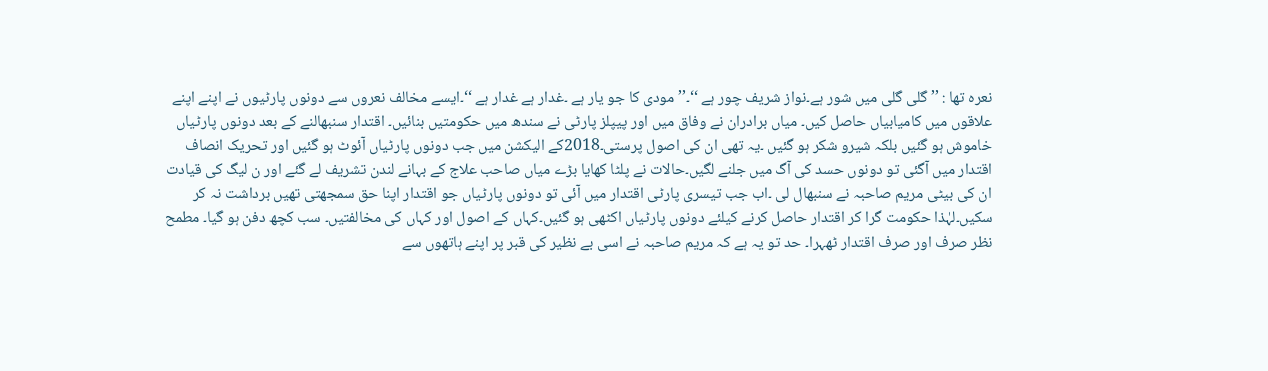نعرہ تھا : ’’ گلی گلی میں شور ہے۔نواز شریف چور ہے ‘‘۔’’ مودی کا جو یار ہے ۔غدار ہے غدار ہے ‘‘۔ایسے مخالف نعروں سے دونوں پارٹیوں نے اپنے اپنے علاقوں میں کامیابیاں حاصل کیں۔ میاں برادران نے وفاق میں اور پیپلز پارٹی نے سندھ میں حکومتیں بنائیں۔ اقتدار سنبھالنے کے بعد دونوں پارٹیاں خاموش ہو گئیں بلکہ شیرو شکر ہو گئیں ۔یہ تھی ان کی اصول پرستی۔2018کے الیکشن میں جب دونوں پارٹیاں آئوٹ ہو گئیں اور تحریک انصاف اقتدار میں آگئی تو دونوں حسد کی آگ میں جلنے لگیں۔حالات نے پلٹا کھایا بڑے میاں صاحب علاج کے بہانے لندن تشریف لے گئے اور ن لیگ کی قیادت ان کی بیٹی مریم صاحبہ نے سنبھال لی ۔اب جب تیسری پارٹی اقتدار میں آئی تو دونوں پارٹیاں جو اقتدار اپنا حق سمجھتی تھیں برداشت نہ کر سکیں۔لہٰذا حکومت گرا کر اقتدار حاصل کرنے کیلئے دونوں پارٹیاں اکٹھی ہو گئیں۔کہاں کے اصول اور کہاں کی مخالفتیں۔ سب کچھ دفن ہو گیا۔ مطمح نظر صرف اور صرف اقتدار ٹھہرا۔ حد تو یہ ہے کہ مریم صاحبہ نے اسی بے نظیر کی قبر پر اپنے ہاتھوں سے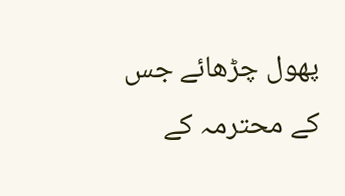پھول چڑھائے جس کے محترمہ کے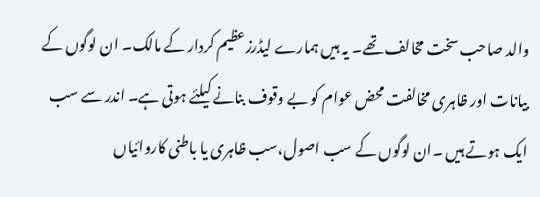والد صاحب سخت مخالف تھے۔ یہ ہیں ہمارے لیڈرزعظیم کردار کے مالک۔ ان لوگوں کے بیانات اور ظاہری مخالفت محض عوام کو بے وقوف بنانے کیلئے ہوتی ہے۔ اندر سے سب ایک ہوتے ہیں ۔ان لوگوں کے سب اصول،سب ظاہری یا باطنی کاروائیاں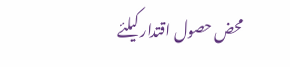محض حصول اقتدار کیلئے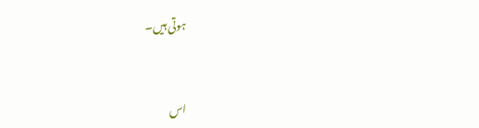ہوتی ہیں۔


اس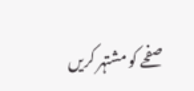صفحے کو مشتہر کریں